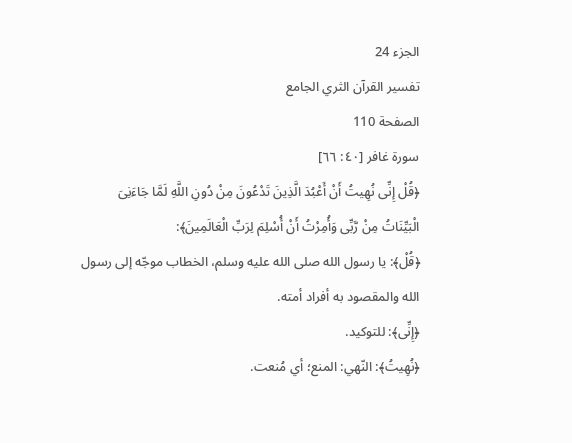الجزء 24
تفسير القرآن الثري الجامع
الصفحة 110
سورة غافر [٤٠: ٦٦]
﴿قُلْ إِنِّى نُهِيتُ أَنْ أَعْبُدَ الَّذِينَ تَدْعُونَ مِنْ دُونِ اللَّهِ لَمَّا جَاءَنِىَ الْبَيِّنَاتُ مِنْ رَّبِّى وَأُمِرْتُ أَنْ أُسْلِمَ لِرَبِّ الْعَالَمِينَ﴾:
﴿قُلْ﴾: يا رسول الله صلى الله عليه وسلم، الخطاب موجّه إلى رسول الله والمقصود به أفراد أمته.
﴿إِنِّى﴾: للتوكيد.
﴿نُهِيتُ﴾: النّهي: المنع؛ أي مُنعت.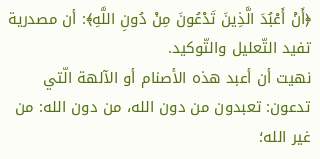﴿أَنْ أَعْبُدَ الَّذِينَ تَدْعُونَ مِنْ دُونِ اللَّهِ﴾: أن مصدرية تفيد التّعليل والتّوكيد.
نهيت أن أعبد هذه الأصنام أو الآلهة الّتي تدعون: تعبدون من دون الله، من دون الله: من غير الله؛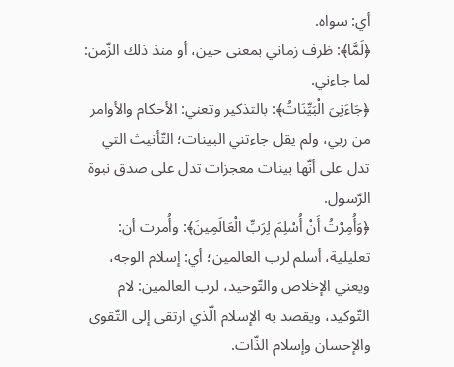أي: سواه.
﴿لَمَّا﴾: ظرف زماني بمعنى حين، أو منذ ذلك الزّمن: لما جاءني.
﴿جَاءَنِىَ الْبَيِّنَاتُ﴾: بالتذكير وتعني: الأحكام والأوامر من ربي، ولم يقل جاءتني البينات؛ التّأنيث التي تدل على أنّها بينات معجزات تدل على صدق نبوة الرّسول.
﴿وَأُمِرْتُ أَنْ أُسْلِمَ لِرَبِّ الْعَالَمِينَ﴾: وأُمرت أن: تعليلية، أسلم لرب العالمين؛ أي: إسلام الوجه، ويعني الإخلاص والتّوحيد، لرب العالمين: لام التّوكيد، ويقصد به الإسلام الّذي ارتقى إلى التّقوى والإحسان وإسلام الذّات.